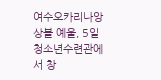여수오카리나앙상블 예울, 5일 청소년수련관에서 창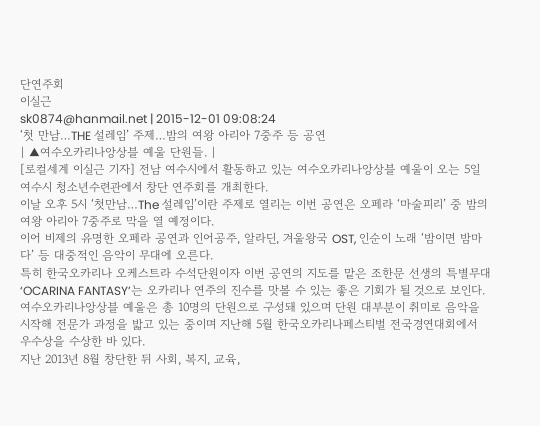단연주회
이실근
sk0874@hanmail.net | 2015-12-01 09:08:24
‘첫 만남…THE 설레임’ 주제…밤의 여왕 아리아 7중주 등 공연
| ▲여수오카리나앙상블 예울 단원들. |
[로컬세계 이실근 기자] 전남 여수시에서 활동하고 있는 여수오카리나앙상블 예울이 오는 5일 여수시 청소년수련관에서 창단 연주회를 개최한다.
이날 오후 5시 ‘첫만남…The 설레임’이란 주제로 열리는 이번 공연은 오페라 ‘마술피리’ 중 밤의 여왕 아리아 7중주로 막을 열 예정이다.
이어 비제의 유명한 오페라 공연과 인어공주, 알라딘, 겨울왕국 OST, 인순이 노래 ‘밤이면 밤마다’ 등 대중적인 음악이 무대에 오른다.
특히 한국오카리나 오케스트라 수석단원이자 이번 공연의 지도를 맡은 조한문 선생의 특별무대 ‘OCARINA FANTASY’는 오카리나 연주의 진수를 맛볼 수 있는 좋은 기회가 될 것으로 보인다.
여수오카리나앙상블 예울은 총 10명의 단원으로 구성돼 있으며 단원 대부분이 취미로 음악을 시작해 전문가 과정을 밟고 있는 중이며 지난해 5월 한국오카리나페스티벌 전국경연대회에서 우수상을 수상한 바 있다.
지난 2013년 8월 창단한 뒤 사회, 복지, 교육,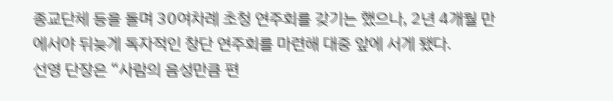종교단체 등을 돌며 30여차례 초청 연주회를 갖기는 했으나, 2년 4개월 만에서야 뒤늦게 독자적인 창단 연주회를 마련해 대중 앞에 서게 됐다.
선영 단장은 “사람의 음성만큼 편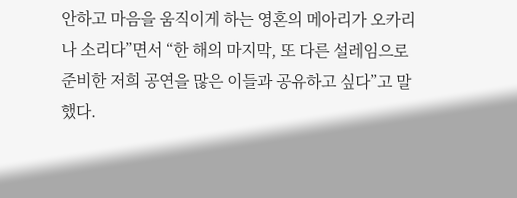안하고 마음을 움직이게 하는 영혼의 메아리가 오카리나 소리다”면서 “한 해의 마지막, 또 다른 설레임으로 준비한 저희 공연을 많은 이들과 공유하고 싶다”고 말했다.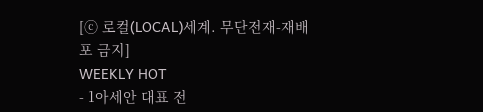[ⓒ 로컬(LOCAL)세계. 무단전재-재배포 금지]
WEEKLY HOT
- 1아세안 대표 전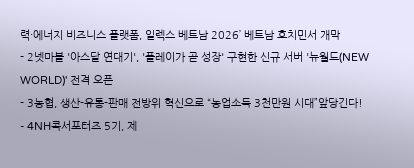력·에너지 비즈니스 플랫폼, 일렉스 베트남 2026’ 베트남 호치민서 개막
- 2넷마블 '아스달 연대기', '플레이가 곧 성장' 구현한 신규 서버 '뉴월드(NEW WORLD)' 전격 오픈
- 3농협, 생산-유통-판매 전방위 혁신으로 “농업소득 3천만원 시대”앞당긴다!
- 4NH콕서포터즈 5기, 제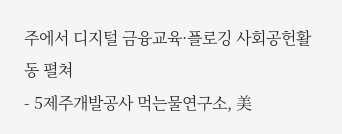주에서 디지털 금융교육·플로깅 사회공헌활동 펼쳐
- 5제주개발공사 먹는물연구소, 美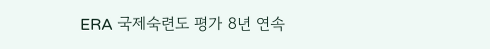ERA 국제숙련도 평가 8년 연속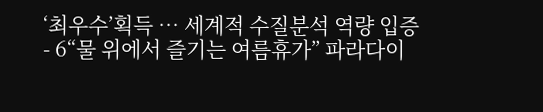‘최우수’획득 … 세계적 수질분석 역량 입증
- 6“물 위에서 즐기는 여름휴가” 파라다이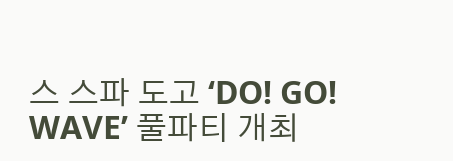스 스파 도고 ‘DO! GO! WAVE’ 풀파티 개최